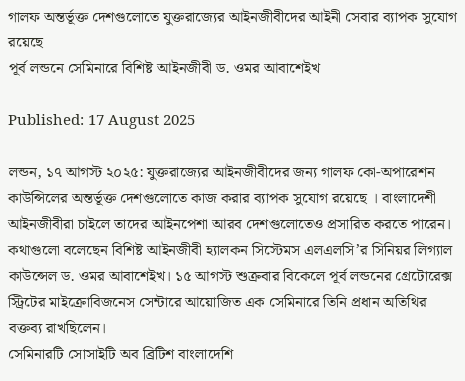গালফ অন্তর্ভূক্ত দেশগুলোতে যুক্তরাজ্যের আইনজীবীদের আইনী সেবার ব্যাপক সুযোগ রয়েছে
পূর্ব লন্ডনে সেমিনারে বিশিষ্ট আইনজীবী ড. ওমর আবাশেইখ

Published: 17 August 2025

লন্ডন, ১৭ আগস্ট ২০২৫: যুক্তরাজ্যের আইনজীবীদের জন্য গালফ কো-অপারেশন কাউন্সিলের অন্তর্ভূক্ত দেশগুলোতে কাজ করার ব্যাপক সুযোগ রয়েছে । বাংলাদেশী আইনজীবীরা চাইলে তাদের আইনপেশা আরব দেশগুলোতেও প্রসারিত করতে পারেন।
কথাগুলো বলেছেন বিশিষ্ট আইনজীবী হ্যালকন সিস্টেমস এলএলসি’র সিনিয়র লিগ্যাল কাউন্সেল ড. ওমর আবাশেইখ। ১৫ আগস্ট শুক্রবার বিকেলে পূর্ব লন্ডনের গ্রেটোরেক্স স্ট্রিটের মাইক্রোবিজনেস সেন্টারে আয়োজিত এক সেমিনারে তিনি প্রধান অতিথির বক্তব্য রাখছিলেন।
সেমিনারটি সোসাইটি অব ব্রিটিশ বাংলাদেশি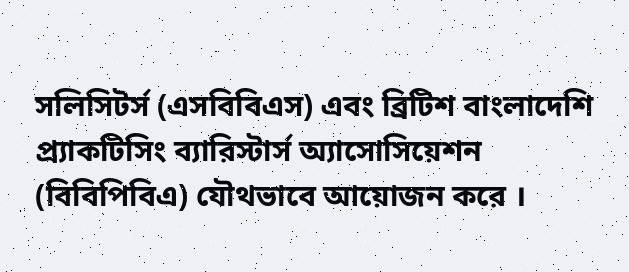সলিসিটর্স (এসবিবিএস) এবং ব্রিটিশ বাংলাদেশি প্র্যাকটিসিং ব্যারিস্টার্স অ্যাসোসিয়েশন (বিবিপিবিএ) যৌথভাবে আয়োজন করে ।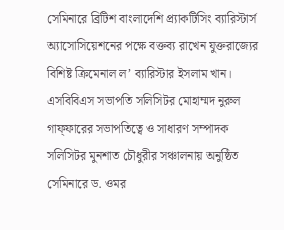সেমিনারে ব্রিটিশ বাংলাদেশি প্র্যাকটিসিং ব্যারিস্টার্স অ্যাসোসিয়েশনের পক্ষে বক্তব্য রাখেন যুক্তরাজ্যের বিশিষ্ট ক্রিমেনাল ল’ ব্যারিস্টার ইসলাম খান।
এসবিবিএস সভাপতি সলিসিটর মোহাম্মদ নুরুল গাফ্ফারের সভাপতিত্বে ও সাধারণ সম্পাদক সলিসিটর মুনশাত চৌধুরীর সঞ্চালনায় অনুষ্ঠিত সেমিনারে ড. ওমর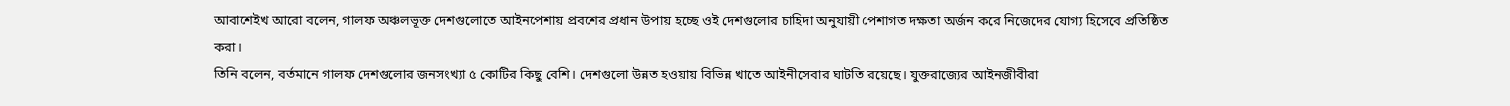আবাশেইখ আরো বলেন, গালফ অঞ্চলভূক্ত দেশগুলোতে আইনপেশায় প্রবশের প্রধান উপায় হচ্ছে ওই দেশগুলোর চাহিদা অনুযায়ী পেশাগত দক্ষতা অর্জন করে নিজেদের যোগ্য হিসেবে প্রতিষ্ঠিত করা।
তিনি বলেন, বর্তমানে গালফ দেশগুলোর জনসংখ্যা ৫ কোটির কিছু বেশি। দেশগুলো উন্নত হওয়ায় বিভিন্ন খাতে আইনীসেবার ঘাটতি রয়েছে। যুক্তরাজ্যের আইনজীবীরা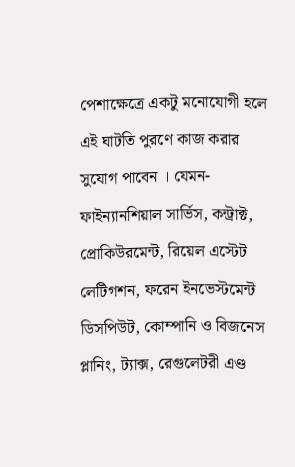পেশাক্ষেত্রে একটু মনোযোগী হলে এই ঘাটতি পুরণে কাজ করার সুযোগ পাবেন । যেমন- ফাইন্যানশিয়াল সার্ভিস, কন্ট্রাক্ট, প্রোকিউরমেন্ট, রিয়েল এস্টেট লেটিগশন, ফরেন ইনভেস্টমেন্ট ডিসপিউট, কোম্পানি ও বিজনেস প্লানিং, ট্যাক্স, রেগুলেটরী এণ্ড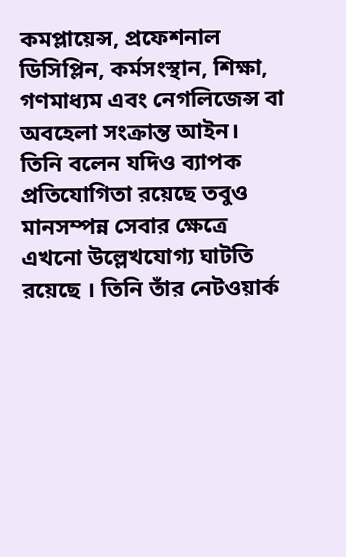কমপ্লায়েন্স, প্রফেশনাল ডিসিপ্লিন, কর্মসংস্থান, শিক্ষা, গণমাধ্যম এবং নেগলিজেন্স বা অবহেলা সংক্রান্ত আইন।
তিনি বলেন যদিও ব্যাপক প্রতিযোগিতা রয়েছে তবুও মানসম্পন্ন সেবার ক্ষেত্রে এখনো উল্লেখযোগ্য ঘাটতি রয়েছে । তিনি তাঁর নেটওয়ার্ক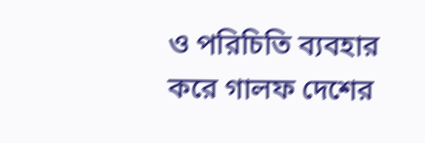ও পরিচিতি ব্যবহার করে গালফ দেশের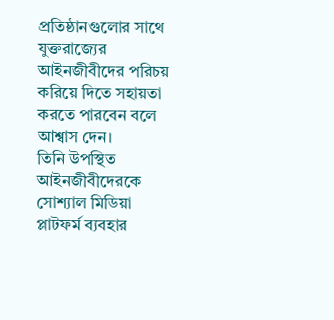প্রতিষ্ঠানগুলোর সাথে যুক্তরাজ্যের আইনজীবীদের পরিচয় করিয়ে দিতে সহায়তা করতে পারবেন বলে আশ্বাস দেন।
তিনি উপস্থিত আইনজীবীদেরকে সোশ্যাল মিডিয়া প্লাটফর্ম ব্যবহার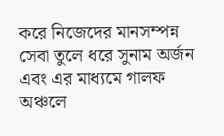করে নিজেদের মানসম্পন্ন সেবা তুলে ধরে সুনাম অর্জন এবং এর মাধ্যমে গালফ অঞ্চলে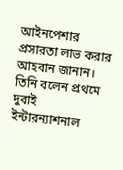আইনপেশার প্রসারতা লাভ করার আহবান জানান।
তিনি বলেন প্রথমে দুবাই ইন্টারন্যাশনাল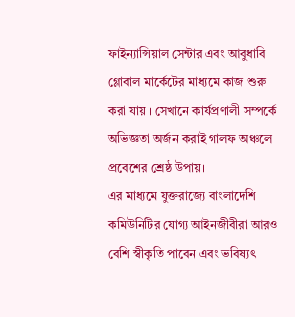ফাইন্যান্সিয়াল সেন্টার এবং আবুধাবি গ্লোবাল মার্কেটের মাধ্যমে কাজ শুরু করা যায় । সেখানে কার্যপ্রণালী সম্পর্কে অভিজ্ঞতা অর্জন করাই গালফ অঞ্চলে প্রবেশের শ্রেষ্ঠ উপায়।
এর মাধ্যমে যুক্তরাজ্যে বাংলাদেশি কমিউনিটির যোগ্য আইনজীবীরা আরও বেশি স্বীকৃতি পাবেন এবং ভবিষ্যৎ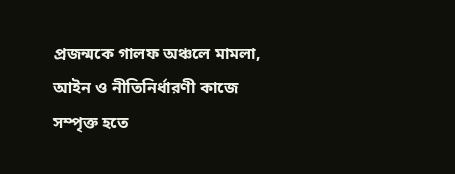প্রজন্মকে গালফ অঞ্চলে মামলা, আইন ও নীতিনির্ধারণী কাজে সম্পৃক্ত হতে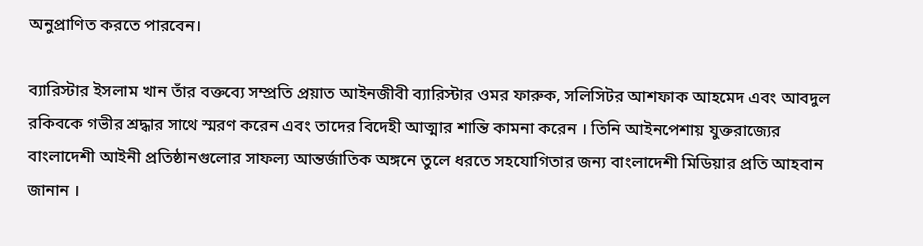অনুপ্রাণিত করতে পারবেন।

ব্যারিস্টার ইসলাম খান তাঁর বক্তব্যে সম্প্রতি প্রয়াত আইনজীবী ব্যারিস্টার ওমর ফারুক, সলিসিটর আশফাক আহমেদ এবং আবদুল রকিবকে গভীর শ্রদ্ধার সাথে স্মরণ করেন এবং তাদের বিদেহী আত্মার শান্তি কামনা করেন । তিনি আইনপেশায় যুক্তরাজ্যের বাংলাদেশী আইনী প্রতিষ্ঠানগুলোর সাফল্য আন্তর্জাতিক অঙ্গনে তুলে ধরতে সহযোগিতার জন্য বাংলাদেশী মিডিয়ার প্রতি আহবান জানান ।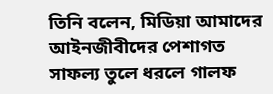তিনি বলেন, মিডিয়া আমাদের আইনজীবীদের পেশাগত সাফল্য তুলে ধরলে গালফ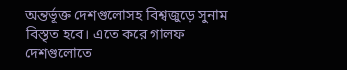অন্তর্ভূক্ত দেশগুলোসহ বিশ্বজুড়ে সুনাম বিস্তৃত হবে। এতে করে গালফ দেশগুলোতে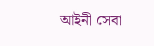আইনী সেবা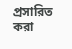প্রসারিত করা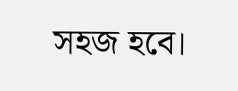সহজ হবে।